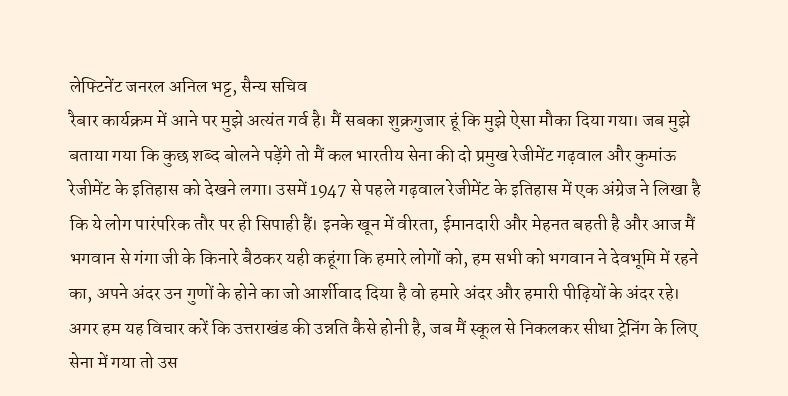लेफ्टिनेंट जनरल अनिल भट्ट, सैन्य सचिव
रैबार कार्यक्रम में आने पर मुझे अत्यंत गर्व है। मैं सबका शुक्रगुजार हूं कि मुझे ऐसा मौका दिया गया। जब मुझे बताया गया कि कुछ शब्द बोलने पड़ेंगे तो मैं कल भारतीय सेना की दो प्रमुख रेजीमेंट गढ़वाल और कुमांऊ रेजीमेंट के इतिहास को देखने लगा। उसमें 1947 से पहले गढ़वाल रेजीमेंट के इतिहास में एक अंग्रेज ने लिखा है कि ये लोग पारंपरिक तौर पर ही सिपाही हैं। इनके खून में वीरता, ईमानदारी और मेहनत बहती है और आज मैं भगवान से गंगा जी के किनारे बैठकर यही कहूंगा कि हमारे लोगों को, हम सभी को भगवान ने देवभूमि में रहने का, अपने अंदर उन गुणों के होने का जो आर्शीवाद दिया है वो हमारे अंदर और हमारी पीढ़ियों के अंदर रहे।
अगर हम यह विचार करें कि उत्तराखंड की उन्नति कैसे होनी है, जब मैं स्कूल से निकलकर सीधा ट्रेनिंग के लिए सेना में गया तो उस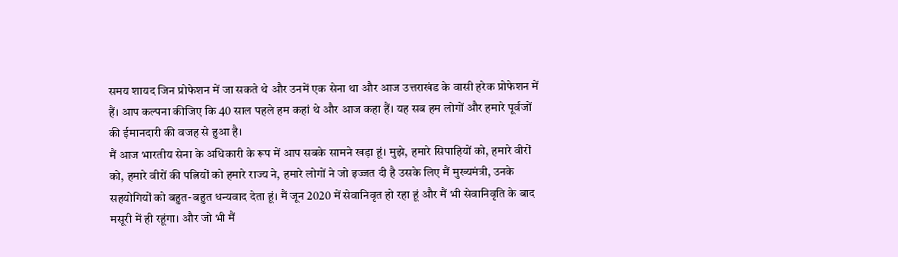समय शायद जिन प्रोफेशन में जा सकते थे और उनमें एक सेना था और आज उत्तराखंड के वासी हरेक प्रोफेशन में हैं। आप कल्पना कीजिए कि 40 साल पहले हम कहां थे और आज कहा हैं। यह सब हम लोगों और हमारे पूर्वजों की ईमानदारी की वजह से हुआ है।
मैं आज भारतीय सेना के अधिकारी के रूप में आप सबके सामने खड़ा हूं। मुझे, हमारे सिपाहियों को, हमारे वीरों को, हमारे वीरों की पत्नियों को हमारे राज्य ने, हमारे लोगों ने जो इज्जत दी है उसके लिए मैं मुख्यमंत्री, उनके सहयोगियों को बहुत-बहुत धन्यवाद देता हूं। मैं जून 2020 में सेवानिवृत हो रहा हूं और मैं भी सेवानिवृति के बाद मसूरी में ही रहूंगा। और जो भी मैं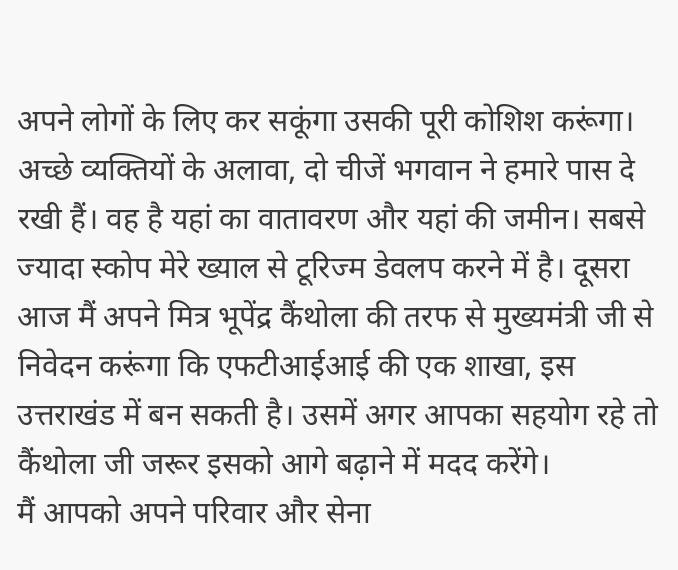अपने लोगों के लिए कर सकूंगा उसकी पूरी कोशिश करूंगा।
अच्छे व्यक्तियों के अलावा, दो चीजें भगवान ने हमारे पास दे रखी हैं। वह है यहां का वातावरण और यहां की जमीन। सबसे ज्यादा स्कोप मेरे ख्याल से टूरिज्म डेवलप करने में है। दूसरा आज मैं अपने मित्र भूपेंद्र कैंथोला की तरफ से मुख्यमंत्री जी से निवेदन करूंगा कि एफटीआईआई की एक शाखा, इस उत्तराखंड में बन सकती है। उसमें अगर आपका सहयोग रहे तो कैंथोला जी जरूर इसको आगे बढ़ाने में मदद करेंगे।
मैं आपको अपने परिवार और सेना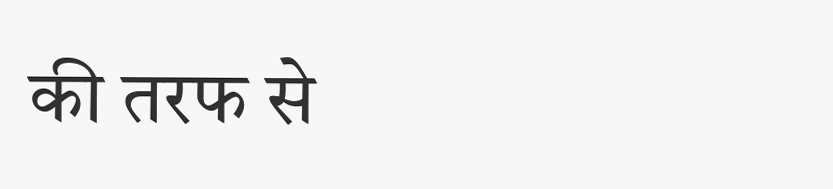की तरफ से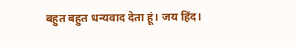बहुत बहुत धन्यवाद देता हूं। जय हिंद।